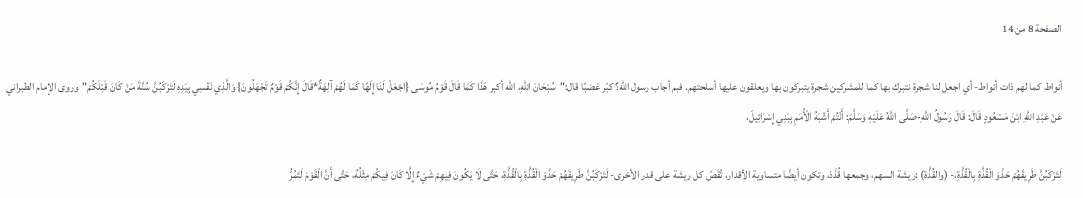الصفحة 8 من 14

أنواط كما لهم ذات أنواط- أي اجعل لنا شجرة نتبرك بها كما للمشركين شجرة يتبركون بها ويعلقون عليها أسلحتهم. فبم أجاب رسول الله؟ كبّر غضبًا قال:"سُبْحَانَ اللهِ، الله أكبر هَذَا كَمَا قَالَ قَوْمُ مُوسَى {اجْعَلْ لَنَا إِلَهًا كَمَا لَهُمْ آلِهَةٌ*قَالَ إِنَّكُمْ قَوْمٌ تَجْهَلُونَ} وَالَّذِي نَفْسِي بِيَدِهِ لَتَرْكَبُنَّ سُنَّةَ مَنْ كَانَ قَبْلَكُمْ"وروى الإمام الطبراني عَنْ عَبْدِ اللَّهِ ابْنَ مَسْعُودٍ قَالَ: قَالَ رَسُولُ اللَّهِ-صَلَّى اللَّهُ عَلَيْهِ وَسَلَّمَ: أَنْتُمْ أَشْبَهُ الْأُمَمِ بِبَنِي إِسْرَائِيلَ،

لَتَرْكَبُنَّ طَرِيقَهُمْ حَذْوَ الْقُذَّةِ بِالْقُذَّةِ،- (والقُذَّة) :ريشة السهم، وجمعها قُذَذ، وتكون أيضًا متساوية الأقدار، تُقَصّ كل ريشة على قدر الأخرى- لَتَرْكَبُنَّ طَرِيقَهُمْ حَذْوَ الْقُذَّةِ بِالْقُذَّةِ، حَتَّى لَا يَكُونَ فِيهِمْ شَيْءٌ إِلَّا كَانَ فِيكُمْ مِثْلُهُ، حَتَّى أَنَّ الْقَوْمَ لَتَمُرُّ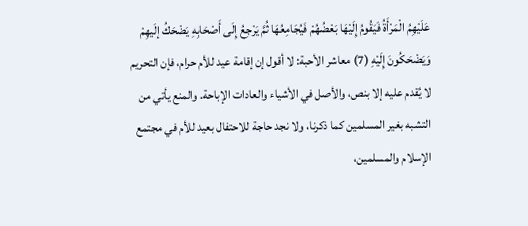عَلَيْهِمُ الْمَرْأَةُ فَيَقُومُ إِلَيْهَا بَعْضُهُمْ فَيُجَامِعُهَا ثُمَّ يَرْجِعُ إِلَى أَصْحَابِهِ يَضْحَكُ إلَيهِمْ وَيَضْحَكُونَ إِلَيْهِ (7) معاشر الأحبة: لا أقول إن إقامة عيد للأم حرام، فإن التحريم لا يُقدم عليه إلا بنص، والأصل في الأشياء والعادات الإباحة. والمنع يأتي من التشبه بغير المسلمين كما ذكرنا، ولا نجد حاجة للاحتفال بعيد للأم في مجتمع الإسلام والمسلمين،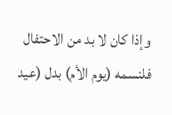وإذا كان لا بد من الاحتفال فلنسمه (يوم الأم) بدل (عيد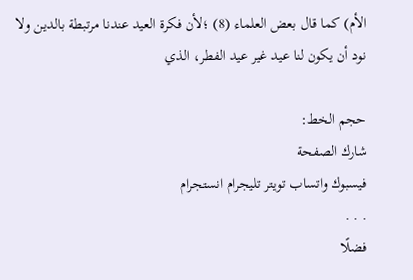الأم) كما قال بعض العلماء (8) ؛لأن فكرة العيد عندنا مرتبطة بالدين ولا نود أن يكون لنا عيد غير عيد الفطر، الذي

حجم الخط:
شارك الصفحة
فيسبوك واتساب تويتر تليجرام انستجرام
. . .
فضلًا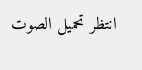انتظر تحميل الصوت